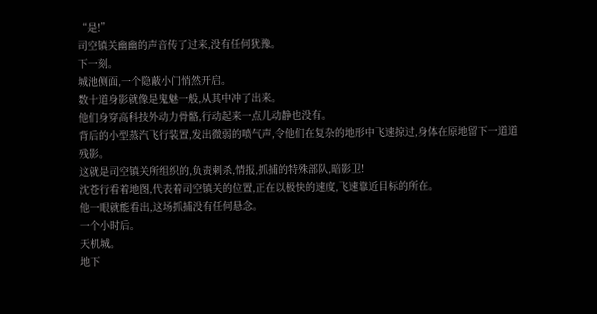“是!”
司空镇关幽幽的声音传了过来,没有任何犹豫。
下一刻。
城池侧面,一个隐蔽小门悄然开启。
数十道身影就像是鬼魅一般,从其中冲了出来。
他们身穿高科技外动力骨骼,行动起来一点儿动静也没有。
背后的小型蒸汽飞行装置,发出微弱的喷气声,令他们在复杂的地形中飞速掠过,身体在原地留下一道道残影。
这就是司空镇关所组织的,负责刺杀,情报,抓捕的特殊部队,暗影卫!
沈苍行看着地图,代表着司空镇关的位置,正在以极快的速度,飞速靠近目标的所在。
他一眼就能看出,这场抓捕没有任何悬念。
一个小时后。
天机城。
地下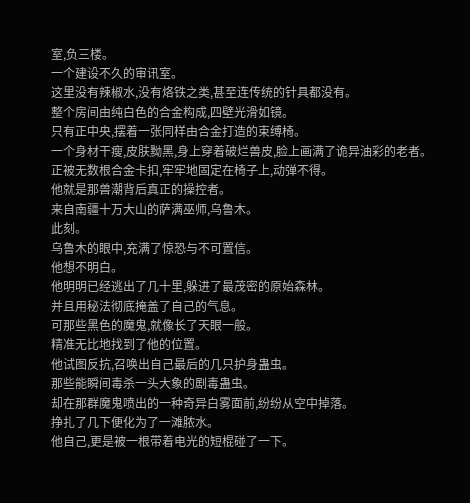室,负三楼。
一个建设不久的审讯室。
这里没有辣椒水,没有烙铁之类,甚至连传统的针具都没有。
整个房间由纯白色的合金构成,四壁光滑如镜。
只有正中央,摆着一张同样由合金打造的束缚椅。
一个身材干瘦,皮肤黝黑,身上穿着破烂兽皮,脸上画满了诡异油彩的老者。
正被无数根合金卡扣,牢牢地固定在椅子上,动弹不得。
他就是那兽潮背后真正的操控者。
来自南疆十万大山的萨满巫师,乌鲁木。
此刻。
乌鲁木的眼中,充满了惊恐与不可置信。
他想不明白。
他明明已经逃出了几十里,躲进了最茂密的原始森林。
并且用秘法彻底掩盖了自己的气息。
可那些黑色的魔鬼,就像长了天眼一般。
精准无比地找到了他的位置。
他试图反抗,召唤出自己最后的几只护身蛊虫。
那些能瞬间毒杀一头大象的剧毒蛊虫。
却在那群魔鬼喷出的一种奇异白雾面前,纷纷从空中掉落。
挣扎了几下便化为了一滩脓水。
他自己,更是被一根带着电光的短棍碰了一下。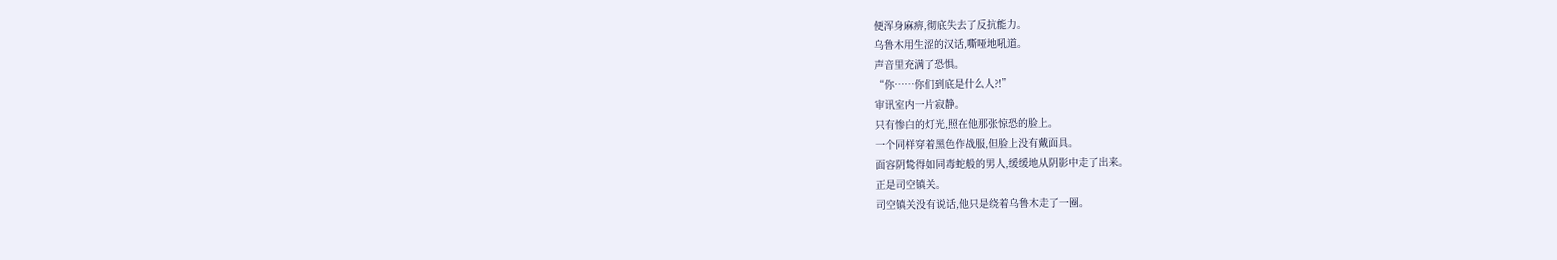便浑身麻痹,彻底失去了反抗能力。
乌鲁木用生涩的汉话,嘶哑地吼道。
声音里充满了恐惧。
“你……你们到底是什么人?!”
审讯室内一片寂静。
只有惨白的灯光,照在他那张惊恐的脸上。
一个同样穿着黑色作战服,但脸上没有戴面具。
面容阴鸷得如同毒蛇般的男人,缓缓地从阴影中走了出来。
正是司空镇关。
司空镇关没有说话,他只是绕着乌鲁木走了一圈。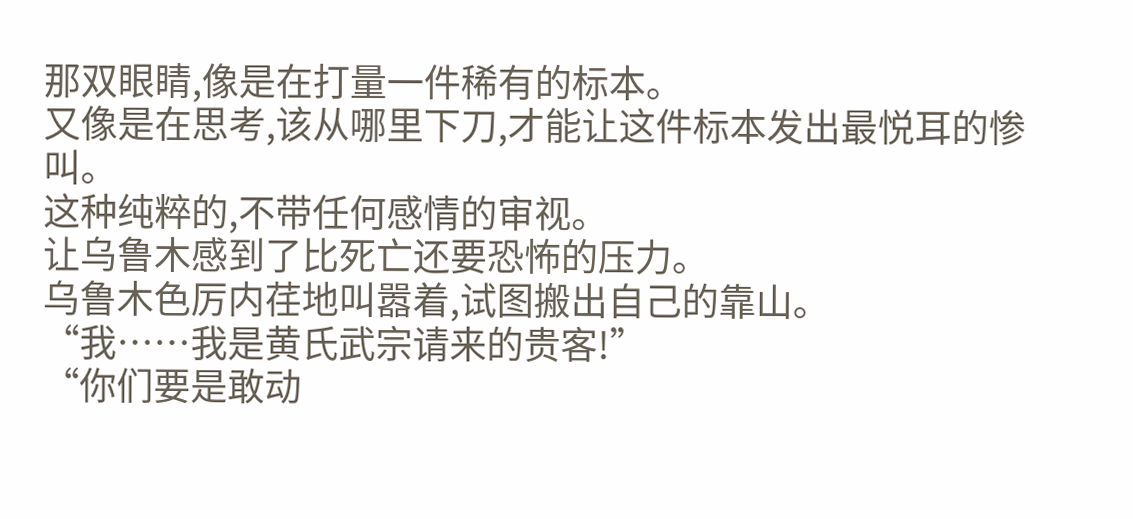那双眼睛,像是在打量一件稀有的标本。
又像是在思考,该从哪里下刀,才能让这件标本发出最悦耳的惨叫。
这种纯粹的,不带任何感情的审视。
让乌鲁木感到了比死亡还要恐怖的压力。
乌鲁木色厉内荏地叫嚣着,试图搬出自己的靠山。
“我……我是黄氏武宗请来的贵客!”
“你们要是敢动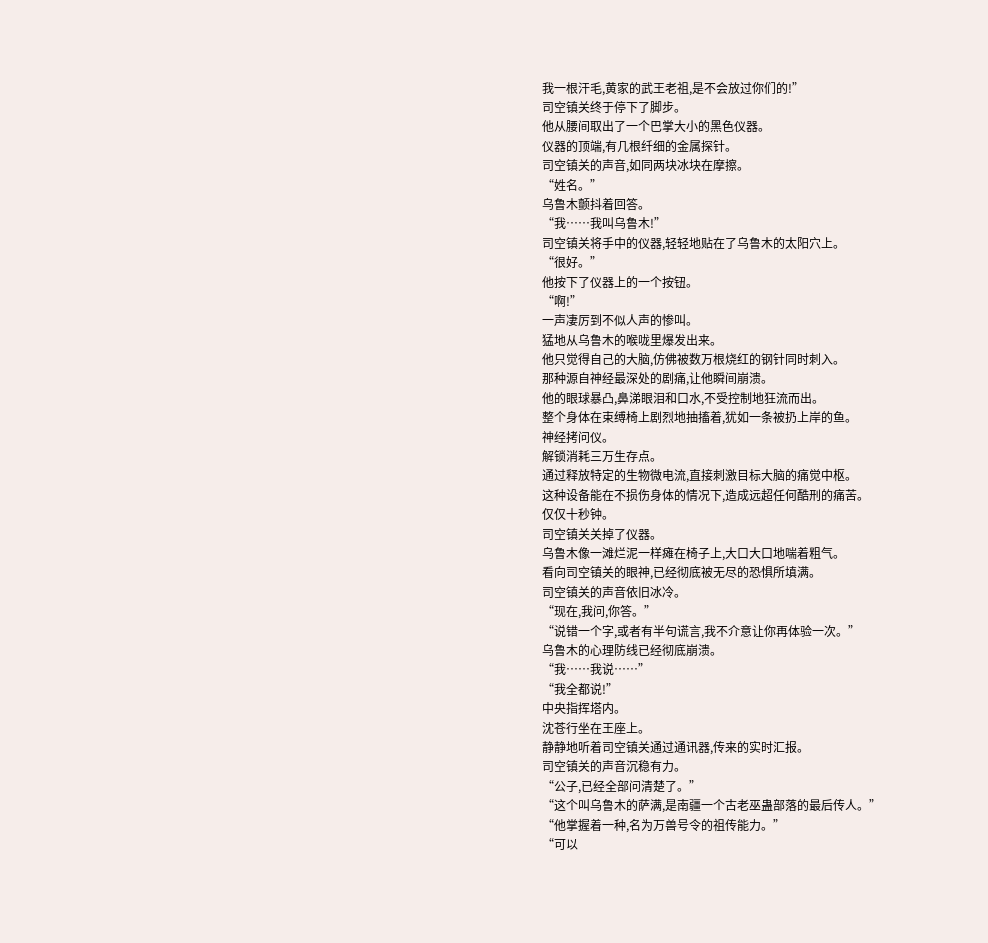我一根汗毛,黄家的武王老祖,是不会放过你们的!”
司空镇关终于停下了脚步。
他从腰间取出了一个巴掌大小的黑色仪器。
仪器的顶端,有几根纤细的金属探针。
司空镇关的声音,如同两块冰块在摩擦。
“姓名。”
乌鲁木颤抖着回答。
“我……我叫乌鲁木!”
司空镇关将手中的仪器,轻轻地贴在了乌鲁木的太阳穴上。
“很好。”
他按下了仪器上的一个按钮。
“啊!”
一声凄厉到不似人声的惨叫。
猛地从乌鲁木的喉咙里爆发出来。
他只觉得自己的大脑,仿佛被数万根烧红的钢针同时刺入。
那种源自神经最深处的剧痛,让他瞬间崩溃。
他的眼球暴凸,鼻涕眼泪和口水,不受控制地狂流而出。
整个身体在束缚椅上剧烈地抽搐着,犹如一条被扔上岸的鱼。
神经拷问仪。
解锁消耗三万生存点。
通过释放特定的生物微电流,直接刺激目标大脑的痛觉中枢。
这种设备能在不损伤身体的情况下,造成远超任何酷刑的痛苦。
仅仅十秒钟。
司空镇关关掉了仪器。
乌鲁木像一滩烂泥一样瘫在椅子上,大口大口地喘着粗气。
看向司空镇关的眼神,已经彻底被无尽的恐惧所填满。
司空镇关的声音依旧冰冷。
“现在,我问,你答。”
“说错一个字,或者有半句谎言,我不介意让你再体验一次。”
乌鲁木的心理防线已经彻底崩溃。
“我……我说……”
“我全都说!”
中央指挥塔内。
沈苍行坐在王座上。
静静地听着司空镇关通过通讯器,传来的实时汇报。
司空镇关的声音沉稳有力。
“公子,已经全部问清楚了。”
“这个叫乌鲁木的萨满,是南疆一个古老巫蛊部落的最后传人。”
“他掌握着一种,名为万兽号令的祖传能力。”
“可以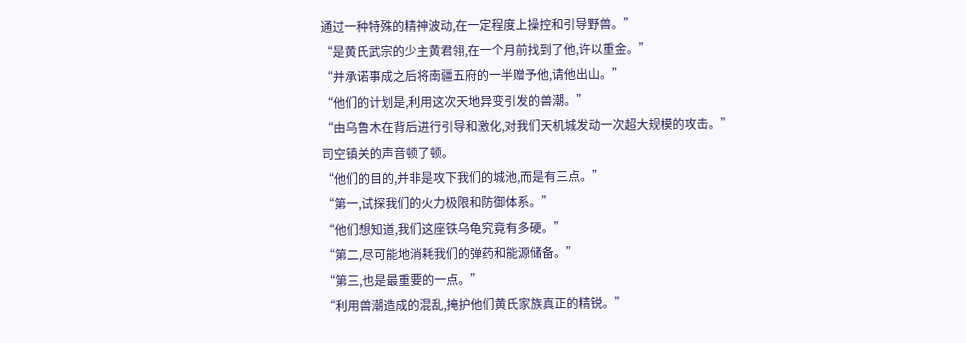通过一种特殊的精神波动,在一定程度上操控和引导野兽。”
“是黄氏武宗的少主黄君翎,在一个月前找到了他,许以重金。”
“并承诺事成之后将南疆五府的一半赠予他,请他出山。”
“他们的计划是,利用这次天地异变引发的兽潮。”
“由乌鲁木在背后进行引导和激化,对我们天机城发动一次超大规模的攻击。”
司空镇关的声音顿了顿。
“他们的目的,并非是攻下我们的城池,而是有三点。”
“第一,试探我们的火力极限和防御体系。”
“他们想知道,我们这座铁乌龟究竟有多硬。”
“第二,尽可能地消耗我们的弹药和能源储备。”
“第三,也是最重要的一点。”
“利用兽潮造成的混乱,掩护他们黄氏家族真正的精锐。”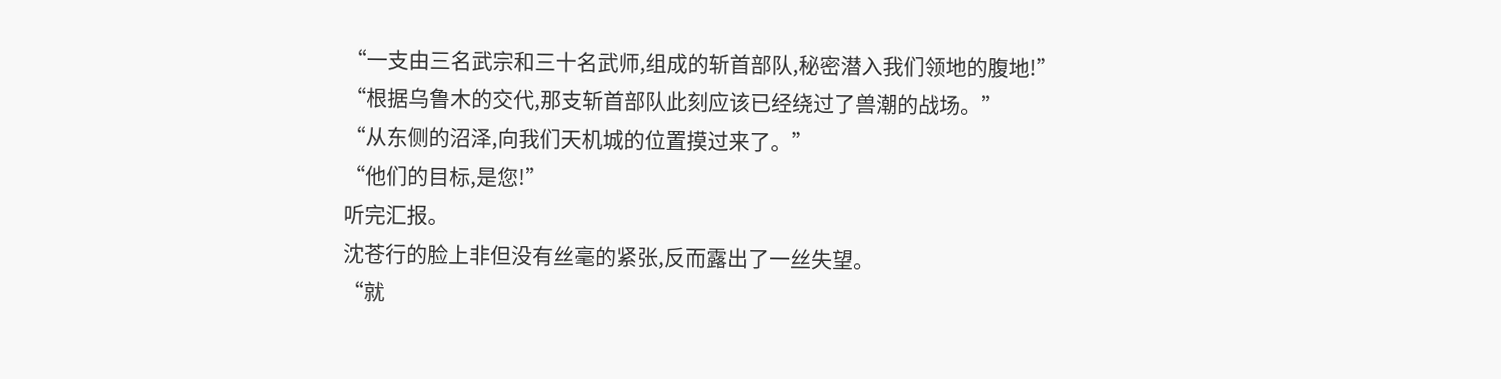“一支由三名武宗和三十名武师,组成的斩首部队,秘密潜入我们领地的腹地!”
“根据乌鲁木的交代,那支斩首部队此刻应该已经绕过了兽潮的战场。”
“从东侧的沼泽,向我们天机城的位置摸过来了。”
“他们的目标,是您!”
听完汇报。
沈苍行的脸上非但没有丝毫的紧张,反而露出了一丝失望。
“就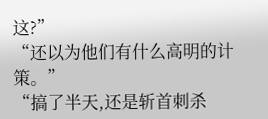这?”
“还以为他们有什么高明的计策。”
“搞了半天,还是斩首刺杀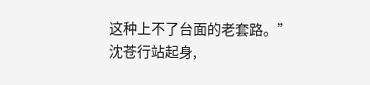这种上不了台面的老套路。”
沈苍行站起身,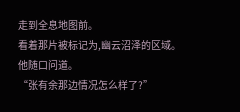走到全息地图前。
看着那片被标记为,幽云沼泽的区域。
他随口问道。
“张有余那边情况怎么样了?”